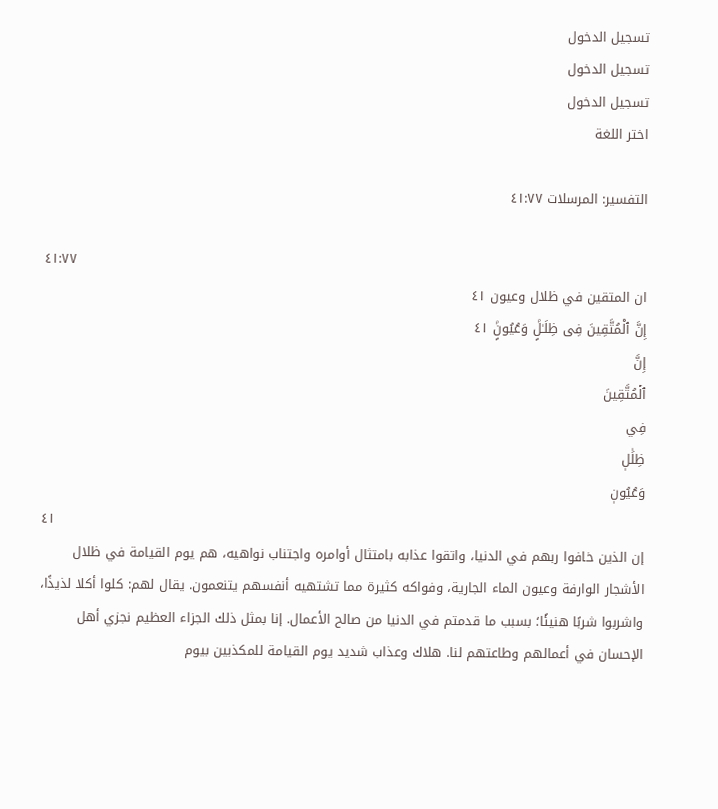تسجيل الدخول
تسجيل الدخول
تسجيل الدخول
اختر اللغة

التفسير: المرسلات ٤١:٧٧

٤١:٧٧
ان المتقين في ظلال وعيون ٤١
إِنَّ ٱلْمُتَّقِينَ فِى ظِلَـٰلٍۢ وَعُيُونٍۢ ٤١
إِنَّ
ٱلۡمُتَّقِينَ
فِي
ظِلَٰلٖ
وَعُيُونٖ
٤١
إن الذين خافوا ربهم في الدنيا، واتقوا عذابه بامتثال أوامره واجتناب نواهيه، هم يوم القيامة في ظلال الأشجار الوارفة وعيون الماء الجارية، وفواكه كثيرة مما تشتهيه أنفسهم يتنعمون. يقال لهم: كلوا أكلا لذيذًا، واشربوا شربًا هنيئًا؛ بسبب ما قدمتم في الدنيا من صالح الأعمال. إنا بمثل ذلك الجزاء العظيم نجزي أهل الإحسان في أعمالهم وطاعتهم لنا. هلاك وعذاب شديد يوم القيامة للمكذبين بيوم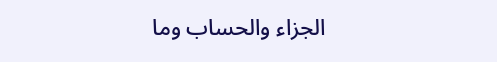الجزاء والحساب وما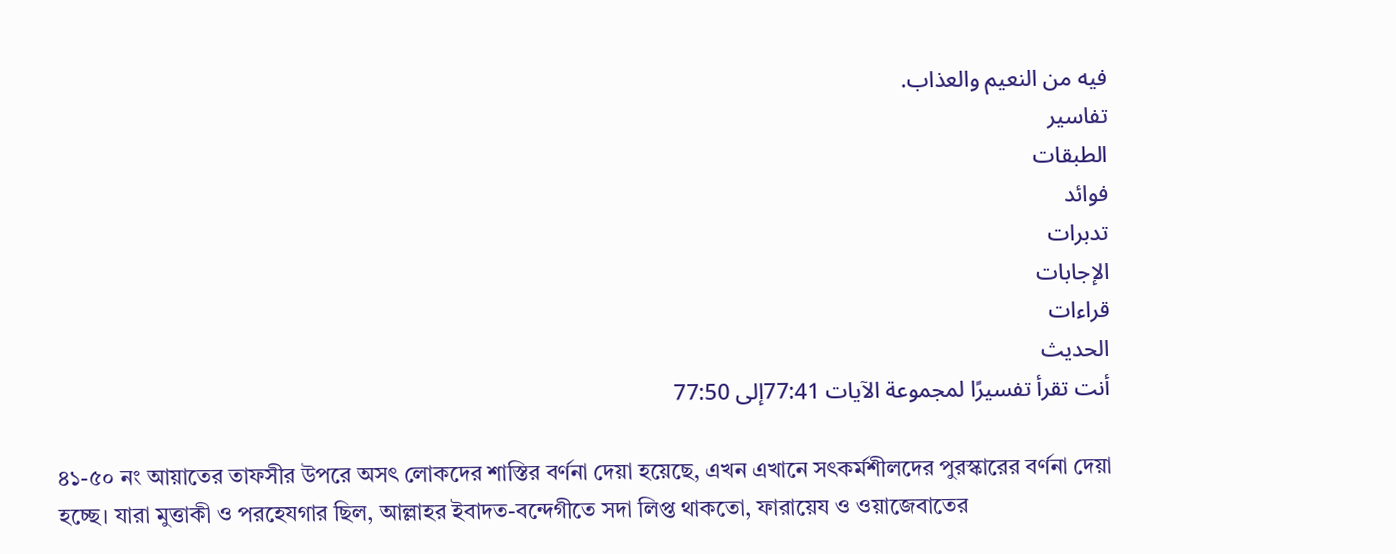فيه من النعيم والعذاب.
تفاسير
الطبقات
فوائد
تدبرات
الإجابات
قراءات
الحديث
أنت تقرأ تفسيرًا لمجموعة الآيات 77:41إلى 77:50

৪১-৫০ নং আয়াতের তাফসীর উপরে অসৎ লোকদের শাস্তির বর্ণনা দেয়া হয়েছে, এখন এখানে সৎকর্মশীলদের পুরস্কারের বর্ণনা দেয়া হচ্ছে। যারা মুত্তাকী ও পরহেযগার ছিল, আল্লাহর ইবাদত-বন্দেগীতে সদা লিপ্ত থাকতো, ফারায়েয ও ওয়াজেবাতের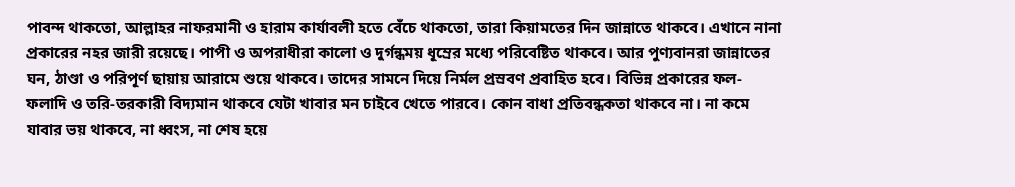পাবন্দ থাকতো, আল্লাহর নাফরমানী ও হারাম কার্যাবলী হতে বেঁচে থাকতো, তারা কিয়ামতের দিন জান্নাতে থাকবে। এখানে নানা প্রকারের নহর জারী রয়েছে। পাপী ও অপরাধীরা কালো ও দুর্গন্ধময় ধূম্রের মধ্যে পরিবেষ্টিত থাকবে। আর পুণ্যবানরা জান্নাতের ঘন, ঠাণ্ডা ও পরিপূর্ণ ছায়ায় আরামে শুয়ে থাকবে। তাদের সামনে দিয়ে নির্মল প্রস্রবণ প্রবাহিত হবে। বিভিন্ন প্রকারের ফল-ফলাদি ও তরি-তরকারী বিদ্যমান থাকবে যেটা খাবার মন চাইবে খেতে পারবে। কোন বাধা প্রতিবন্ধকতা থাকবে না। না কমে যাবার ভয় থাকবে, না ধ্বংস, না শেষ হয়ে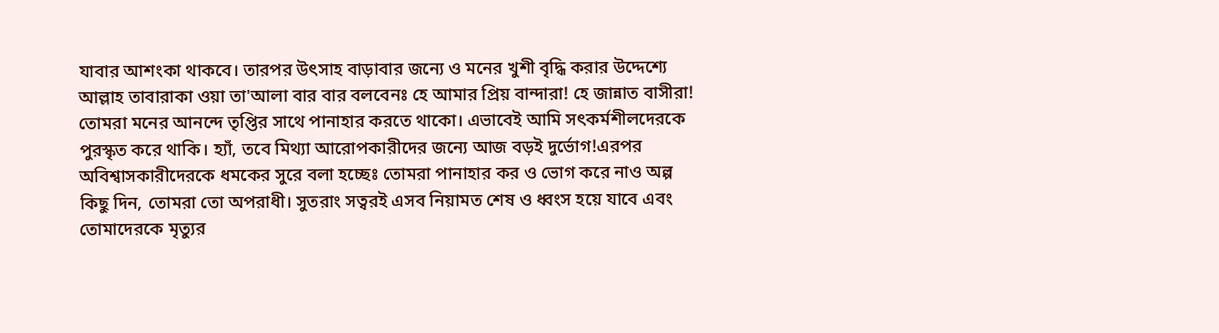যাবার আশংকা থাকবে। তারপর উৎসাহ বাড়াবার জন্যে ও মনের খুশী বৃদ্ধি করার উদ্দেশ্যে আল্লাহ তাবারাকা ওয়া তা'আলা বার বার বলবেনঃ হে আমার প্রিয় বান্দারা! হে জান্নাত বাসীরা! তোমরা মনের আনন্দে তৃপ্তির সাথে পানাহার করতে থাকো। এভাবেই আমি সৎকর্মশীলদেরকে পুরস্কৃত করে থাকি। হ্যাঁ, তবে মিথ্যা আরোপকারীদের জন্যে আজ বড়ই দুর্ভোগ!এরপর অবিশ্বাসকারীদেরকে ধমকের সুরে বলা হচ্ছেঃ তোমরা পানাহার কর ও ভোগ করে নাও অল্প কিছু দিন, তোমরা তো অপরাধী। সুতরাং সত্বরই এসব নিয়ামত শেষ ও ধ্বংস হয়ে যাবে এবং তোমাদেরকে মৃত্যুর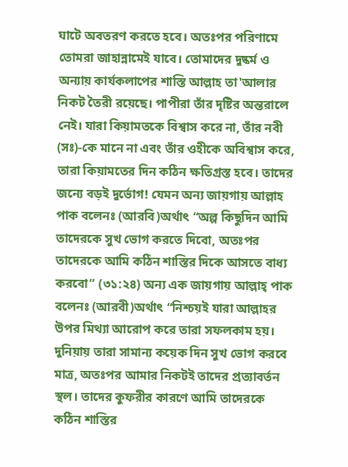ঘাটে অবতরণ করতে হবে। অতঃপর পরিণামে তোমরা জাহান্নামেই যাবে। তোমাদের দুষ্কর্ম ও অন্যায় কার্যকলাপের শাস্তি আল্লাহ তা'আলার নিকট তৈরী রয়েছে। পাপীরা তাঁর দৃষ্টির অন্তরালে নেই। যারা কিয়ামতকে বিশ্বাস করে না, তাঁর নবী (সঃ)-কে মানে না এবং তাঁর ওহীকে অবিশ্বাস করে, তারা কিয়ামতের দিন কঠিন ক্ষতিগ্রস্ত হবে। তাদের জন্যে বড়ই দুর্ভোগ! যেমন অন্য জায়গায় আল্লাহ পাক বলেনঃ (আরবি)অর্থাৎ “অল্প কিছুদিন আমি তাদেরকে সুখ ভোগ করতে দিবো, অতঃপর তাদেরকে আমি কঠিন শাস্তির দিকে আসতে বাধ্য করবো” (৩১:২৪) অন্য এক জায়গায় আল্লাহ্ পাক বলেনঃ (আরবী)অর্থাৎ “নিশ্চয়ই যারা আল্লাহর উপর মিথ্যা আরোপ করে তারা সফলকাম হয়। দুনিয়ায় তারা সামান্য কয়েক দিন সুখ ভোগ করবে মাত্র, অতঃপর আমার নিকটই তাদের প্রত্যাবর্তন স্থল। তাদের কুফরীর কারণে আমি তাদেরকে কঠিন শাস্তির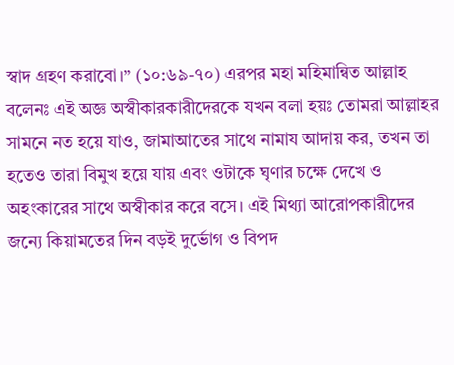স্বাদ গ্রহণ করাবো।” (১০:৬৯-৭০) এরপর মহা মহিমান্বিত আল্লাহ বলেনঃ এই অজ্ঞ অস্বীকারকারীদেরকে যখন বলা হয়ঃ তোমরা আল্লাহর সামনে নত হয়ে যাও, জামাআতের সাথে নামায আদায় কর, তখন তা হতেও তারা বিমুখ হয়ে যায় এবং ওটাকে ঘৃণার চক্ষে দেখে ও অহংকারের সাথে অস্বীকার করে বসে। এই মিথ্যা আরোপকারীদের জন্যে কিয়ামতের দিন বড়ই দুর্ভোগ ও বিপদ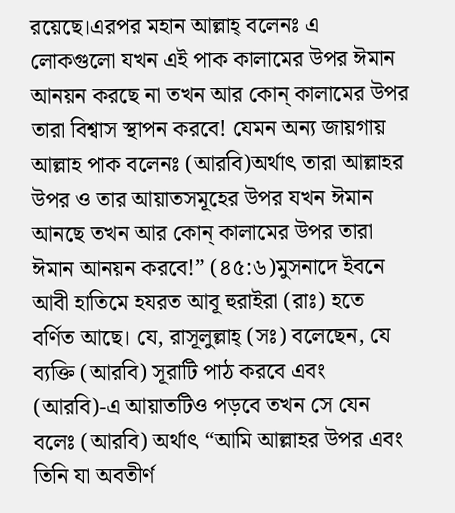রয়েছে।এরপর মহান আল্লাহ্ বলেনঃ এ লোকগুলো যখন এই পাক কালামের উপর ঈমান আনয়ন করছে না তখন আর কোন্ কালামের উপর তারা বিশ্বাস স্থাপন করবে! যেমন অন্য জায়গায় আল্লাহ পাক বলেনঃ (আরবি)অর্থাৎ তারা আল্লাহর উপর ও তার আয়াতসমূহের উপর যখন ঈমান আনছে তখন আর কোন্ কালামের উপর তারা ঈমান আনয়ন করবে!” (৪৫:৬)মুসনাদে ইবনে আবী হাতিমে হযরত আবূ হুরাইরা (রাঃ) হতে বর্ণিত আছে। যে, রাসূলুল্লাহ্ (সঃ) বলেছেন, যে ব্যক্তি (আরবি) সূরাটি পাঠ করবে এবং (আরবি)-এ আয়াতটিও পড়বে তখন সে যেন বলেঃ (আরবি) অর্থাৎ “আমি আল্লাহর উপর এবং তিনি যা অবতীর্ণ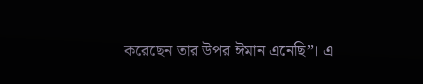করেছেন তার উপর ঈমান এনেছি”। এ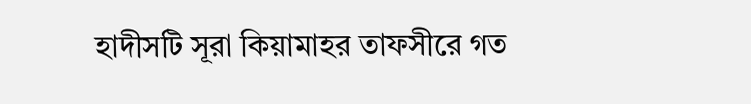হাদীসটি সূরা কিয়ামাহর তাফসীরে গত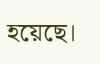হয়েছে।